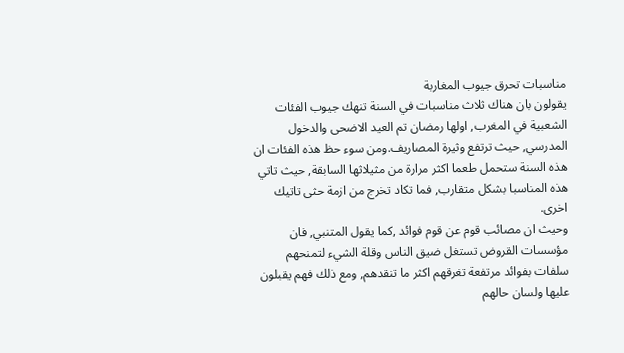مناسبات تحرق جيوب المغاربة
يقولون بان هناك ثلاث مناسبات في السنة تنهك جيوب الفئات الشعبية في المغرب, اولها رمضان تم العيد الاضحى والدخول المدرسي, حيث ترتفع وثيرة المصاريف.ومن سوء حظ هذه الفئات ان هذه السنة ستحمل طعما اكثر مرارة من مثيلاثها السابقة, حيث تاتي هذه المناسبا بشكل متقارب, فما تكاد تخرج من ازمة حثى تاتيك اخرى.
وحيث ان مصائب قوم عن قوم فوائد ,كما يقول المتنبي, فان مؤسسات القروض تستغل ضيق الناس وقلة الشيء لتمنحهم سلفات بفوائد مرتفعة تغرقهم اكثر ما تنقدهم, ومع ذلك فهم يقبلون عليها ولسان حالهم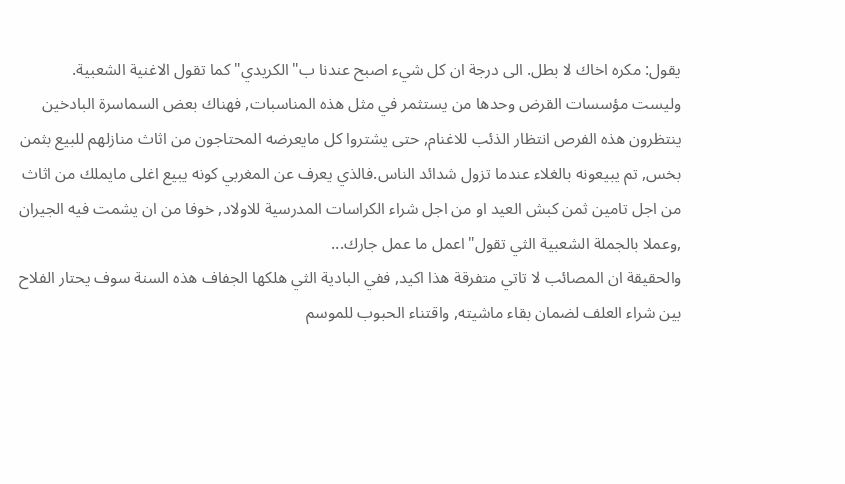يقول: مكره اخاك لا بطل. الى درجة ان كل شيء اصبح عندنا ب"الكريدي" كما تقول الاغنية الشعبية.
وليست مؤسسات القرض وحدها من يستثمر في مثل هذه المناسبات, فهناك بعض السماسرة البادخين ينتظرون هذه الفرص انتظار الذئب للاغنام, حتى يشتروا كل مايعرضه المحتاجون من اثاث منازلهم للبيع بثمن بخس, تم يبيعونه بالغلاء عندما تزول شدائد الناس.فالذي يعرف عن المغربي كونه يبيع اغلى مايملك من اثاث من اجل تامين ثمن كبش العيد او من اجل شراء الكراسات المدرسية للاولاد, خوفا من ان يشمت فيه الجيران ,وعملا بالجملة الشعبية الثي تقول"اعمل ما عمل جارك...
والحقيقة ان المصائب لا تاتي متفرقة هذا اكيد, ففي البادية الثي هلكها الجفاف هذه السنة سوف يحتار الفلاح بين شراء العلف لضمان بقاء ماشيته, واقتناء الحبوب للموسم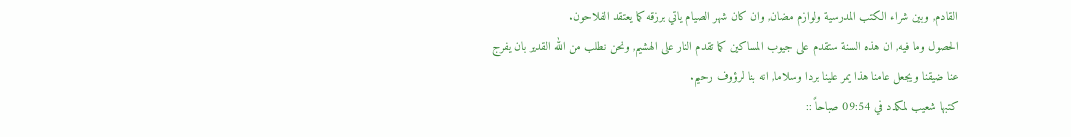القادم, وبين شراء الكتب المدرسية ولوازم مضان, وان كان شهر الصيام ياتي برزقه كما يعتقد الفلاحون.
الحصول وما فيه, ان هذه السنة ستقدم على جيوب المساكين كما تقدم النار على الهشيم, ونحن نطلب من الله القدير بان يفرج عنا ضيقنا ويجعل عامنا هذا يمر علينا بردا وسلاما, انه بنا لرؤوف رحيم.
كتبها شعيب لمكدد في 09:54 صباحاً ::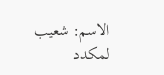الاسم: شعيب لمكدد